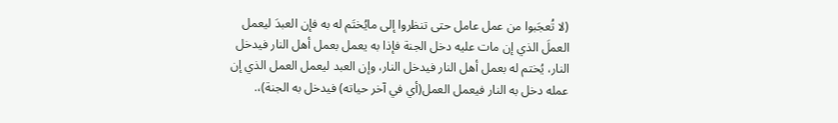(لا تُعجَبوا من عمل عامل حتى تنظروا إلى مايُختَم له به فإن العبدَ ليعمل العملَ الذي إن مات عليه دخل الجنة فإذا به يعمل بعمل أهل النار فيدخل النار، يُختم له بعمل أهل النار فيدخل النار، وإن العبد ليعمل العمل الذي إن عمله دخل به النار فيعمل العمل(أي في آخر حياته) فيدخل به الجنة)،.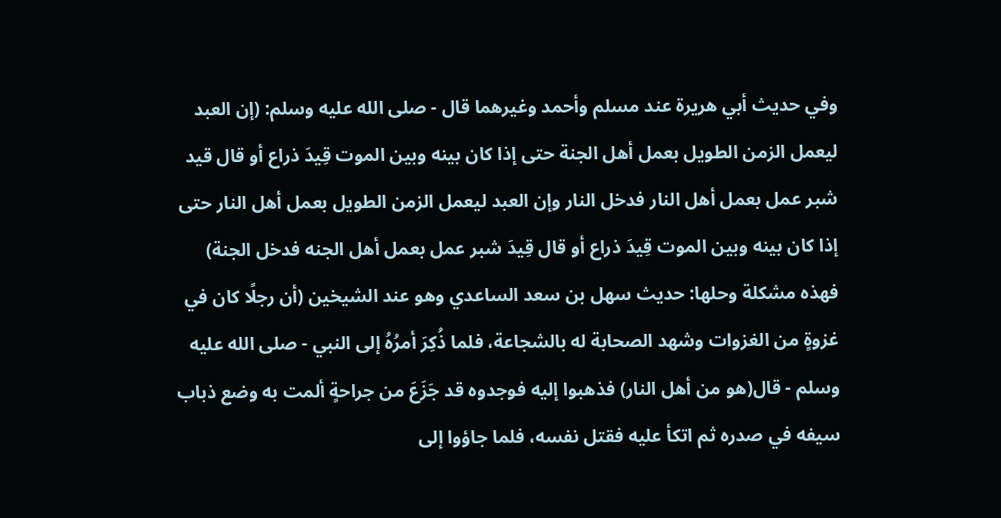وفي حديث أبي هريرة عند مسلم وأحمد وغيرهما قال - صلى الله عليه وسلم: (إن العبد ليعمل الزمن الطويل بعمل أهل الجنة حتى إذا كان بينه وبين الموت قِيدَ ذراع أو قال قيد شبر عمل بعمل أهل النار فدخل النار وإن العبد ليعمل الزمن الطويل بعمل أهل النار حتى إذا كان بينه وبين الموت قِيدَ ذراع أو قال قِيدَ شبر عمل بعمل أهل الجنه فدخل الجنة)
فهذه مشكلة وحلها: حديث سهل بن سعد الساعدي وهو عند الشيخين (أن رجلًا كان في غزوةٍ من الغزوات وشهد الصحابة له بالشجاعة، فلما ذُكِرَ أمرُهُ إلى النبي - صلى الله عليه وسلم - قال(هو من أهل النار) فذهبوا إليه فوجدوه قد جَزَعَ من جراحةٍ ألمت به وضع ذباب سيفه في صدره ثم اتكأ عليه فقتل نفسه، فلما جاؤوا إلى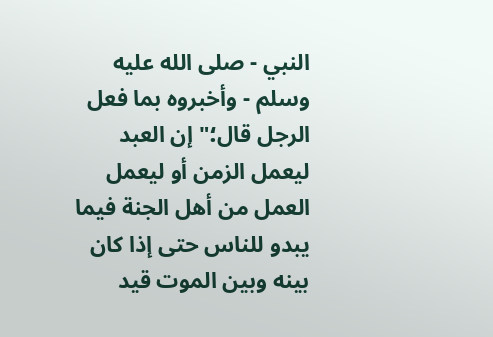النبي - صلى الله عليه وسلم - وأخبروه بما فعل الرجل قال؛"إن العبد ليعمل الزمن أو ليعمل العمل من أهل الجنة فيما يبدو للناس حتى إذا كان بينه وبين الموت قيد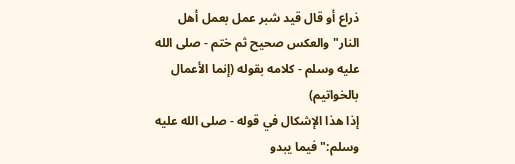ذراع أو قال قيد شبر عمل بعمل أهل النار"والعكس صحيح ثم ختم - صلى الله عليه وسلم - كلامه بقوله (إنما الأعمال بالخواتيم)
إذا هذا الإشكال في قوله - صلى الله عليه وسلم:"فيما يبدو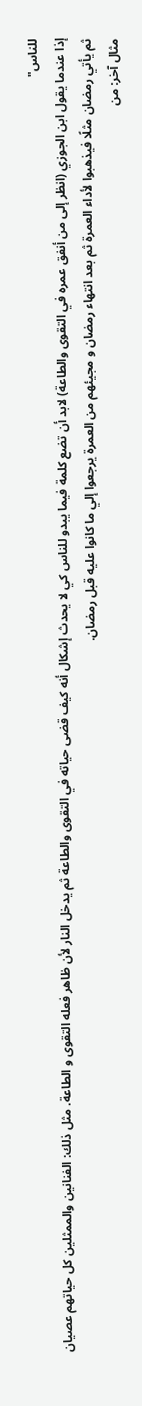للناس"
إذا عندما يقول ابن الجوزي (انظر إلى من أنفق عمره في التقوى والطاعة) لابد أن تضع كلمة فيما يبدو للناس كي لا يحدث إشكال أنه كيف قضى حياته في التقوى والطاعة ثم يدخل النار لأن ظاهر فعله التقوى و الطاعة. مثل ذلك: الفنانين والممثلين كل حياتهم عصيان ثم يأتي رمضان مثلًا فيذهبوا لأداء العمرة ثم بعد انتهاء رمضان و مجيئهم من العمرة يرجعوا إلي ما كانوا عليه قبل رمضان.
مثال آخر: من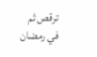ترقص ثم في رمضان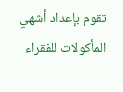تقوم بإعداد أشهي المأكولات للفقراء